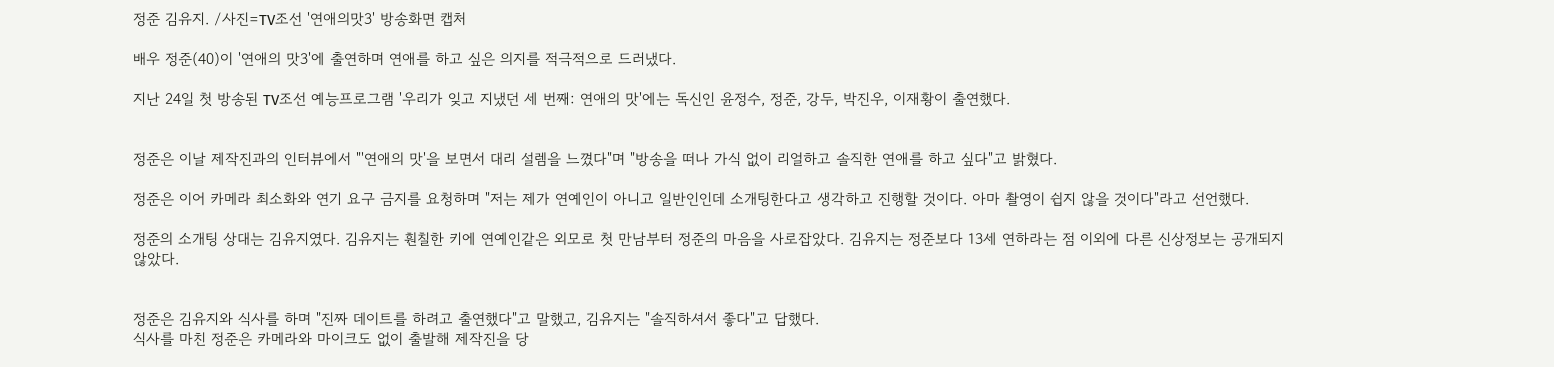정준 김유지. /사진=TV조선 '연애의맛3' 방송화면 캡처

배우 정준(40)이 '연애의 맛3'에 출연하며 연애를 하고 싶은 의지를 적극적으로 드러냈다.

지난 24일 첫 방송된 TV조선 예능프로그램 '우리가 잊고 지냈던 세 번째: 연애의 맛'에는 독신인 윤정수, 정준, 강두, 박진우, 이재황이 출연했다.


정준은 이날 제작진과의 인터뷰에서 "'연애의 맛'을 보면서 대리 설렘을 느꼈다"며 "방송을 떠나 가식 없이 리얼하고 솔직한 연애를 하고 싶다"고 밝혔다.

정준은 이어 카메라 최소화와 연기 요구 금지를 요청하며 "저는 제가 연예인이 아니고 일반인인데 소개팅한다고 생각하고 진행할 것이다. 아마 촬영이 쉽지 않을 것이다"라고 선언했다.

정준의 소개팅 상대는 김유지였다. 김유지는 훤칠한 키에 연예인같은 외모로 첫 만남부터 정준의 마음을 사로잡았다. 김유지는 정준보다 13세 연하라는 점 이외에 다른 신상정보는 공개되지 않았다.


정준은 김유지와 식사를 하며 "진짜 데이트를 하려고 출연했다"고 말했고, 김유지는 "솔직하셔서 좋다"고 답했다.
식사를 마친 정준은 카메라와 마이크도 없이 출발해 제작진을 당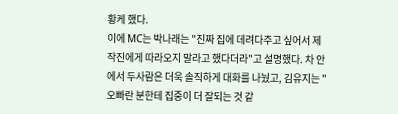황케 했다.
이에 MC는 박나래는 "진짜 집에 데려다주고 싶어서 제작진에게 따라오지 말라고 했다더라"고 설명했다. 차 안에서 두사람은 더욱 솔직하게 대화를 나눴고, 김유지는 "오빠란 분한테 집중이 더 잘되는 것 같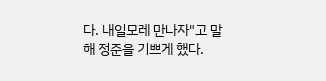다. 내일모레 만나자"고 말해 정준을 기쁘게 했다.